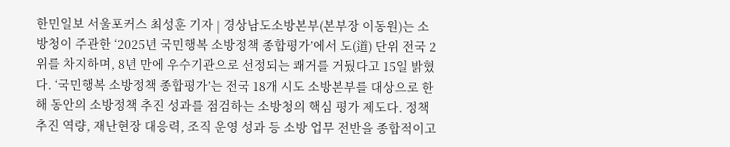한민일보 서울포커스 최성훈 기자 | 경상남도소방본부(본부장 이동원)는 소방청이 주관한 ‘2025년 국민행복 소방정책 종합평가’에서 도(道) 단위 전국 2위를 차지하며, 8년 만에 우수기관으로 선정되는 쾌거를 거뒀다고 15일 밝혔다. ‘국민행복 소방정책 종합평가’는 전국 18개 시도 소방본부를 대상으로 한 해 동안의 소방정책 추진 성과를 점검하는 소방청의 핵심 평가 제도다. 정책 추진 역량, 재난현장 대응력, 조직 운영 성과 등 소방 업무 전반을 종합적이고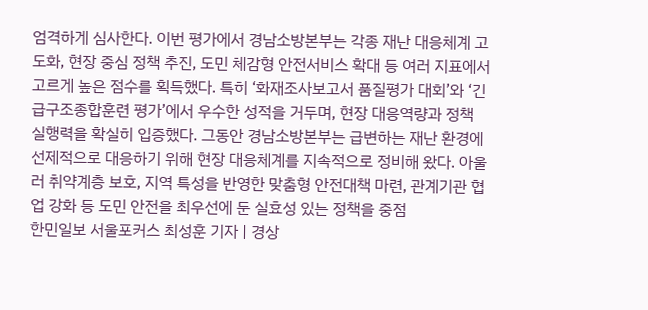엄격하게 심사한다. 이번 평가에서 경남소방본부는 각종 재난 대응체계 고도화, 현장 중심 정책 추진, 도민 체감형 안전서비스 확대 등 여러 지표에서 고르게 높은 점수를 획득했다. 특히 ‘화재조사보고서 품질평가 대회’와 ‘긴급구조종합훈련 평가’에서 우수한 성적을 거두며, 현장 대응역량과 정책 실행력을 확실히 입증했다. 그동안 경남소방본부는 급변하는 재난 환경에 선제적으로 대응하기 위해 현장 대응체계를 지속적으로 정비해 왔다. 아울러 취약계층 보호, 지역 특성을 반영한 맞춤형 안전대책 마련, 관계기관 협업 강화 등 도민 안전을 최우선에 둔 실효성 있는 정책을 중점
한민일보 서울포커스 최성훈 기자 | 경상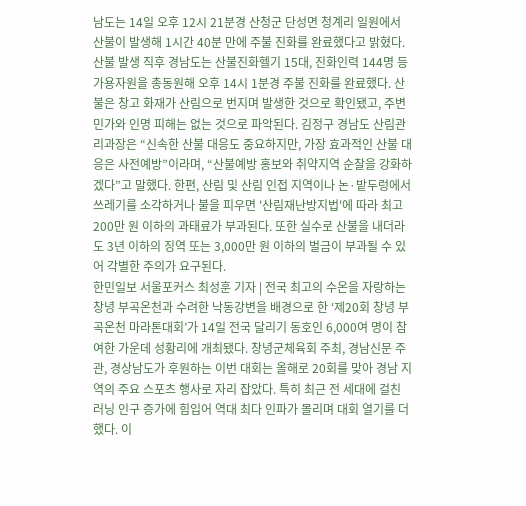남도는 14일 오후 12시 21분경 산청군 단성면 청계리 일원에서 산불이 발생해 1시간 40분 만에 주불 진화를 완료했다고 밝혔다. 산불 발생 직후 경남도는 산불진화헬기 15대, 진화인력 144명 등 가용자원을 총동원해 오후 14시 1분경 주불 진화를 완료했다. 산불은 창고 화재가 산림으로 번지며 발생한 것으로 확인됐고, 주변 민가와 인명 피해는 없는 것으로 파악된다. 김정구 경남도 산림관리과장은 “신속한 산불 대응도 중요하지만, 가장 효과적인 산불 대응은 사전예방”이라며, “산불예방 홍보와 취약지역 순찰을 강화하겠다”고 말했다. 한편, 산림 및 산림 인접 지역이나 논·밭두렁에서 쓰레기를 소각하거나 불을 피우면 '산림재난방지법'에 따라 최고 200만 원 이하의 과태료가 부과된다. 또한 실수로 산불을 내더라도 3년 이하의 징역 또는 3,000만 원 이하의 벌금이 부과될 수 있어 각별한 주의가 요구된다.
한민일보 서울포커스 최성훈 기자 | 전국 최고의 수온을 자랑하는 창녕 부곡온천과 수려한 낙동강변을 배경으로 한 ‘제20회 창녕 부곡온천 마라톤대회’가 14일 전국 달리기 동호인 6,000여 명이 참여한 가운데 성황리에 개최됐다. 창녕군체육회 주최, 경남신문 주관, 경상남도가 후원하는 이번 대회는 올해로 20회를 맞아 경남 지역의 주요 스포츠 행사로 자리 잡았다. 특히 최근 전 세대에 걸친 러닝 인구 증가에 힘입어 역대 최다 인파가 몰리며 대회 열기를 더했다. 이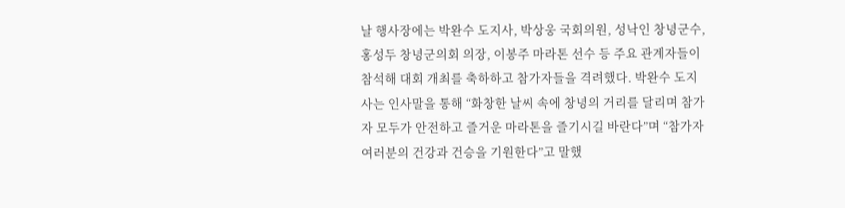날 행사장에는 박완수 도지사, 박상웅 국회의원, 성낙인 창녕군수, 홍성두 창녕군의회 의장, 이봉주 마라톤 선수 등 주요 관계자들이 참석해 대회 개최를 축하하고 참가자들을 격려했다. 박완수 도지사는 인사말을 통해 “화창한 날씨 속에 창녕의 거리를 달리며 참가자 모두가 안전하고 즐거운 마라톤을 즐기시길 바란다”며 “참가자 여러분의 건강과 건승을 기원한다”고 말했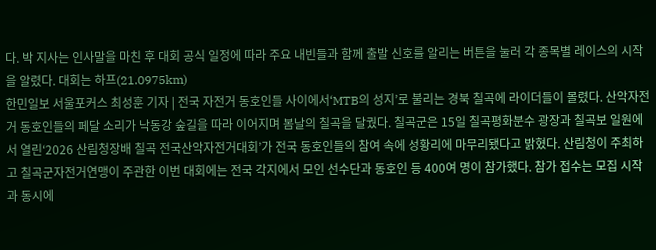다. 박 지사는 인사말을 마친 후 대회 공식 일정에 따라 주요 내빈들과 함께 출발 신호를 알리는 버튼을 눌러 각 종목별 레이스의 시작을 알렸다. 대회는 하프(21.0975km)
한민일보 서울포커스 최성훈 기자 | 전국 자전거 동호인들 사이에서‘MTB의 성지’로 불리는 경북 칠곡에 라이더들이 몰렸다. 산악자전거 동호인들의 페달 소리가 낙동강 숲길을 따라 이어지며 봄날의 칠곡을 달궜다. 칠곡군은 15일 칠곡평화분수 광장과 칠곡보 일원에서 열린‘2026 산림청장배 칠곡 전국산악자전거대회’가 전국 동호인들의 참여 속에 성황리에 마무리됐다고 밝혔다. 산림청이 주최하고 칠곡군자전거연맹이 주관한 이번 대회에는 전국 각지에서 모인 선수단과 동호인 등 400여 명이 참가했다. 참가 접수는 모집 시작과 동시에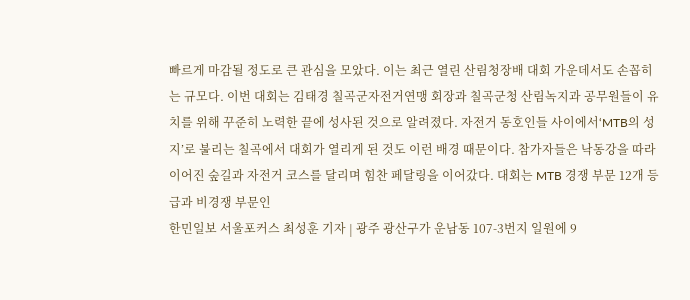빠르게 마감될 정도로 큰 관심을 모았다. 이는 최근 열린 산림청장배 대회 가운데서도 손꼽히는 규모다. 이번 대회는 김태경 칠곡군자전거연맹 회장과 칠곡군청 산림녹지과 공무원들이 유치를 위해 꾸준히 노력한 끝에 성사된 것으로 알려졌다. 자전거 동호인들 사이에서‘MTB의 성지’로 불리는 칠곡에서 대회가 열리게 된 것도 이런 배경 때문이다. 참가자들은 낙동강을 따라 이어진 숲길과 자전거 코스를 달리며 힘찬 페달링을 이어갔다. 대회는 MTB 경쟁 부문 12개 등급과 비경쟁 부문인
한민일보 서울포커스 최성훈 기자 | 광주 광산구가 운남동 107-3번지 일원에 9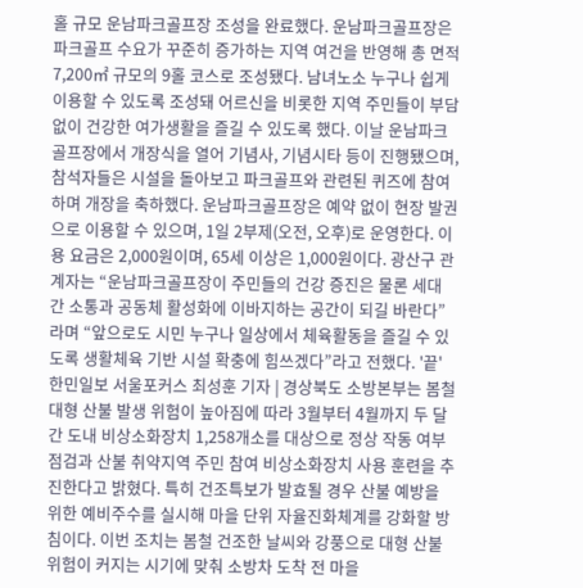홀 규모 운남파크골프장 조성을 완료했다. 운남파크골프장은 파크골프 수요가 꾸준히 증가하는 지역 여건을 반영해 총 면적 7,200㎡ 규모의 9홀 코스로 조성됐다. 남녀노소 누구나 쉽게 이용할 수 있도록 조성돼 어르신을 비롯한 지역 주민들이 부담 없이 건강한 여가생활을 즐길 수 있도록 했다. 이날 운남파크골프장에서 개장식을 열어 기념사, 기념시타 등이 진행됐으며, 참석자들은 시설을 돌아보고 파크골프와 관련된 퀴즈에 참여하며 개장을 축하했다. 운남파크골프장은 예약 없이 현장 발권으로 이용할 수 있으며, 1일 2부제(오전, 오후)로 운영한다. 이용 요금은 2,000원이며, 65세 이상은 1,000원이다. 광산구 관계자는 “운남파크골프장이 주민들의 건강 증진은 물론 세대 간 소통과 공동체 활성화에 이바지하는 공간이 되길 바란다”라며 “앞으로도 시민 누구나 일상에서 체육활동을 즐길 수 있도록 생활체육 기반 시설 확충에 힘쓰겠다”라고 전했다. '끝'
한민일보 서울포커스 최성훈 기자 | 경상북도 소방본부는 봄철 대형 산불 발생 위험이 높아짐에 따라 3월부터 4월까지 두 달간 도내 비상소화장치 1,258개소를 대상으로 정상 작동 여부 점검과 산불 취약지역 주민 참여 비상소화장치 사용 훈련을 추진한다고 밝혔다. 특히 건조특보가 발효될 경우 산불 예방을 위한 예비주수를 실시해 마을 단위 자율진화체계를 강화할 방침이다. 이번 조치는 봄철 건조한 날씨와 강풍으로 대형 산불 위험이 커지는 시기에 맞춰 소방차 도착 전 마을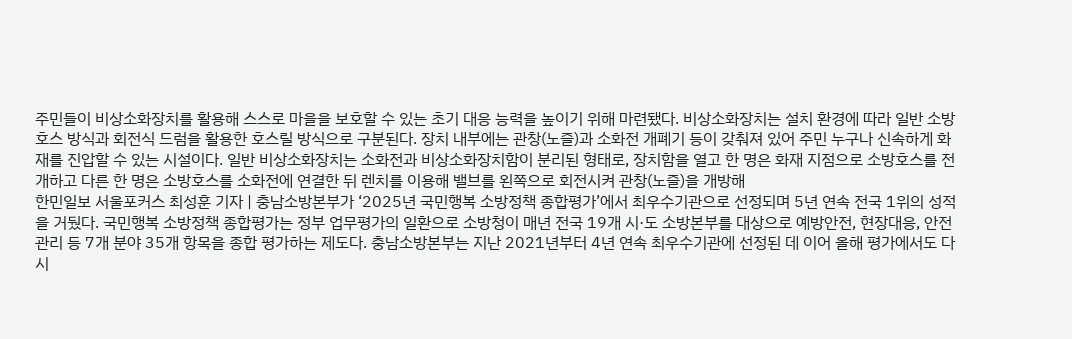주민들이 비상소화장치를 활용해 스스로 마을을 보호할 수 있는 초기 대응 능력을 높이기 위해 마련됐다. 비상소화장치는 설치 환경에 따라 일반 소방호스 방식과 회전식 드럼을 활용한 호스릴 방식으로 구분된다. 장치 내부에는 관창(노즐)과 소화전 개폐기 등이 갖춰져 있어 주민 누구나 신속하게 화재를 진압할 수 있는 시설이다. 일반 비상소화장치는 소화전과 비상소화장치함이 분리된 형태로, 장치함을 열고 한 명은 화재 지점으로 소방호스를 전개하고 다른 한 명은 소방호스를 소화전에 연결한 뒤 렌치를 이용해 밸브를 왼쪽으로 회전시켜 관창(노즐)을 개방해
한민일보 서울포커스 최성훈 기자 | 충남소방본부가 ‘2025년 국민행복 소방정책 종합평가’에서 최우수기관으로 선정되며 5년 연속 전국 1위의 성적을 거뒀다. 국민행복 소방정책 종합평가는 정부 업무평가의 일환으로 소방청이 매년 전국 19개 시·도 소방본부를 대상으로 예방안전, 현장대응, 안전관리 등 7개 분야 35개 항목을 종합 평가하는 제도다. 충남소방본부는 지난 2021년부터 4년 연속 최우수기관에 선정된 데 이어 올해 평가에서도 다시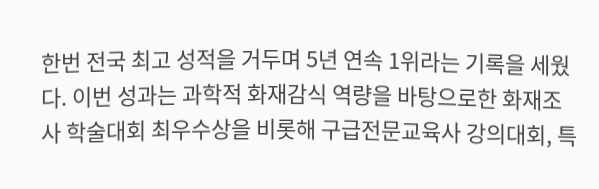한번 전국 최고 성적을 거두며 5년 연속 1위라는 기록을 세웠다. 이번 성과는 과학적 화재감식 역량을 바탕으로한 화재조사 학술대회 최우수상을 비롯해 구급전문교육사 강의대회, 특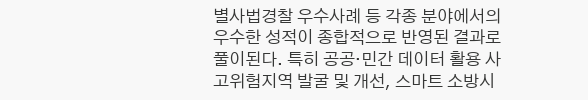별사법경찰 우수사례 등 각종 분야에서의 우수한 성적이 종합적으로 반영된 결과로 풀이된다. 특히 공공·민간 데이터 활용 사고위험지역 발굴 및 개선, 스마트 소방시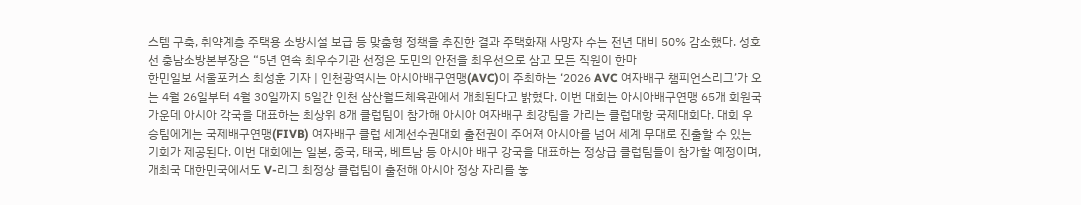스템 구축, 취약계층 주택용 소방시설 보급 등 맞춤형 정책을 추진한 결과 주택화재 사망자 수는 전년 대비 50% 감소했다. 성호선 충남소방본부장은 “5년 연속 최우수기관 선정은 도민의 안전을 최우선으로 삼고 모든 직원이 한마
한민일보 서울포커스 최성훈 기자 | 인천광역시는 아시아배구연맹(AVC)이 주최하는 ‘2026 AVC 여자배구 챔피언스리그’가 오는 4월 26일부터 4월 30일까지 5일간 인천 삼산월드체육관에서 개최된다고 밝혔다. 이번 대회는 아시아배구연맹 65개 회원국 가운데 아시아 각국을 대표하는 최상위 8개 클럽팀이 참가해 아시아 여자배구 최강팀을 가리는 클럽대항 국제대회다. 대회 우승팀에게는 국제배구연맹(FIVB) 여자배구 클럽 세계선수권대회 출전권이 주어져 아시아를 넘어 세계 무대로 진출할 수 있는 기회가 제공된다. 이번 대회에는 일본, 중국, 태국, 베트남 등 아시아 배구 강국을 대표하는 정상급 클럽팀들이 참가할 예정이며, 개최국 대한민국에서도 V-리그 최정상 클럽팀이 출전해 아시아 정상 자리를 놓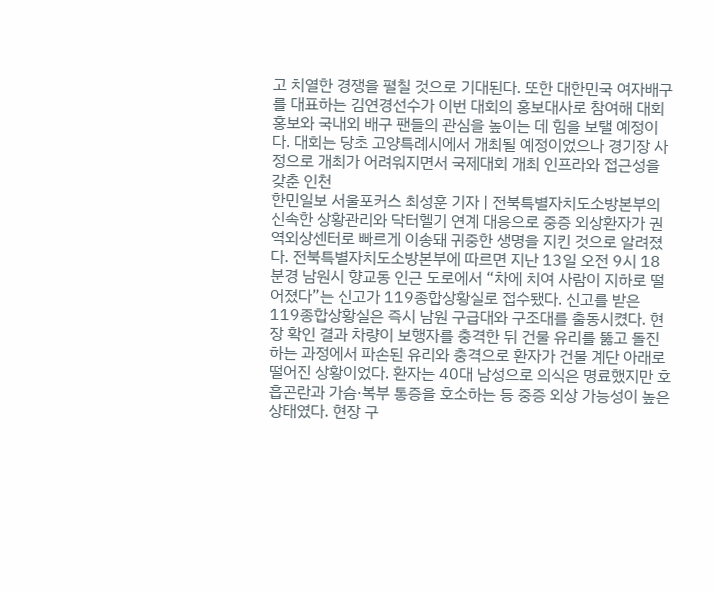고 치열한 경쟁을 펼칠 것으로 기대된다. 또한 대한민국 여자배구를 대표하는 김연경선수가 이번 대회의 홍보대사로 참여해 대회 홍보와 국내외 배구 팬들의 관심을 높이는 데 힘을 보탤 예정이다. 대회는 당초 고양특례시에서 개최될 예정이었으나 경기장 사정으로 개최가 어려워지면서 국제대회 개최 인프라와 접근성을 갖춘 인천
한민일보 서울포커스 최성훈 기자 | 전북특별자치도소방본부의 신속한 상황관리와 닥터헬기 연계 대응으로 중증 외상환자가 권역외상센터로 빠르게 이송돼 귀중한 생명을 지킨 것으로 알려졌다. 전북특별자치도소방본부에 따르면 지난 13일 오전 9시 18분경 남원시 향교동 인근 도로에서 “차에 치여 사람이 지하로 떨어졌다”는 신고가 119종합상황실로 접수됐다. 신고를 받은 119종합상황실은 즉시 남원 구급대와 구조대를 출동시켰다. 현장 확인 결과 차량이 보행자를 충격한 뒤 건물 유리를 뚫고 돌진하는 과정에서 파손된 유리와 충격으로 환자가 건물 계단 아래로 떨어진 상황이었다. 환자는 40대 남성으로 의식은 명료했지만 호흡곤란과 가슴·복부 통증을 호소하는 등 중증 외상 가능성이 높은 상태였다. 현장 구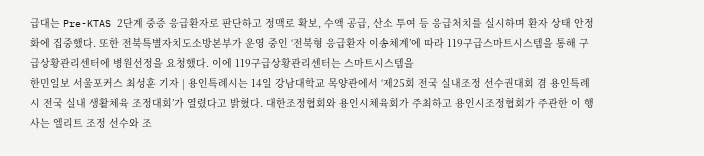급대는 Pre-KTAS 2단계 중증 응급환자로 판단하고 정맥로 확보, 수액 공급, 산소 투여 등 응급처치를 실시하며 환자 상태 안정화에 집중했다. 또한 전북특별자치도소방본부가 운영 중인 ‘전북형 응급환자 이송체계’에 따라 119구급스마트시스템을 통해 구급상황관리센터에 병원선정을 요청했다. 이에 119구급상황관리센터는 스마트시스템을
한민일보 서울포커스 최성훈 기자 | 용인특례시는 14일 강남대학교 목양관에서 ‘제25회 전국 실내조정 선수권대회 겸 용인특례시 전국 실내 생활체육 조정대회’가 열렸다고 밝혔다. 대한조정협회와 용인시체육회가 주최하고 용인시조정협회가 주관한 이 행사는 엘리트 조정 선수와 조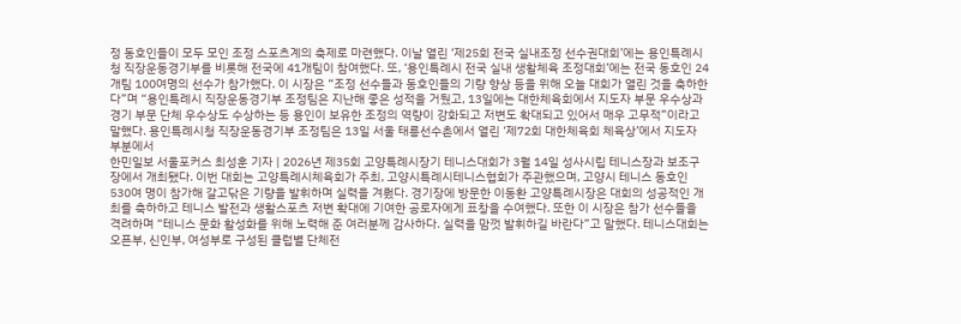정 동호인들이 모두 모인 조정 스포츠계의 축제로 마련했다. 이날 열린 ‘제25회 전국 실내조정 선수권대회’에는 용인특례시청 직장운동경기부를 비롯해 전국에 41개팀이 참여했다. 또, ‘용인특례시 전국 실내 생활체육 조정대회’에는 전국 동호인 24개팀 100여명의 선수가 참가했다. 이 시장은 “조정 선수들과 동호인들의 기량 향상 등을 위해 오늘 대회가 열린 것을 축하한다”며 “용인특례시 직장운동경기부 조정팀은 지난해 좋은 성적을 거뒀고, 13일에는 대한체육회에서 지도자 부문 우수상과 경기 부문 단체 우수상도 수상하는 등 용인이 보유한 조정의 역량이 강화되고 저변도 확대되고 있어서 매우 고무적”이라고 말했다. 용인특례시청 직장운동경기부 조정팀은 13일 서울 태릉선수촌에서 열린 ‘제72회 대한체육회 체육상’에서 지도자 부분에서
한민일보 서울포커스 최성훈 기자 | 2026년 제35회 고양특례시장기 테니스대회가 3월 14일 성사시립 테니스장과 보조구장에서 개최됐다. 이번 대회는 고양특례시체육회가 주최, 고양시특례시테니스협회가 주관했으며, 고양시 테니스 동호인 530여 명이 참가해 갈고닦은 기량을 발휘하며 실력을 겨뤘다. 경기장에 방문한 이동환 고양특례시장은 대회의 성공적인 개최를 축하하고 테니스 발전과 생활스포츠 저변 확대에 기여한 공로자에게 표창을 수여했다. 또한 이 시장은 참가 선수들을 격려하며 “테니스 문화 활성화를 위해 노력해 준 여러분께 감사하다. 실력을 맘껏 발휘하길 바란다”고 말했다. 테니스대회는 오픈부, 신인부, 여성부로 구성된 클럽별 단체전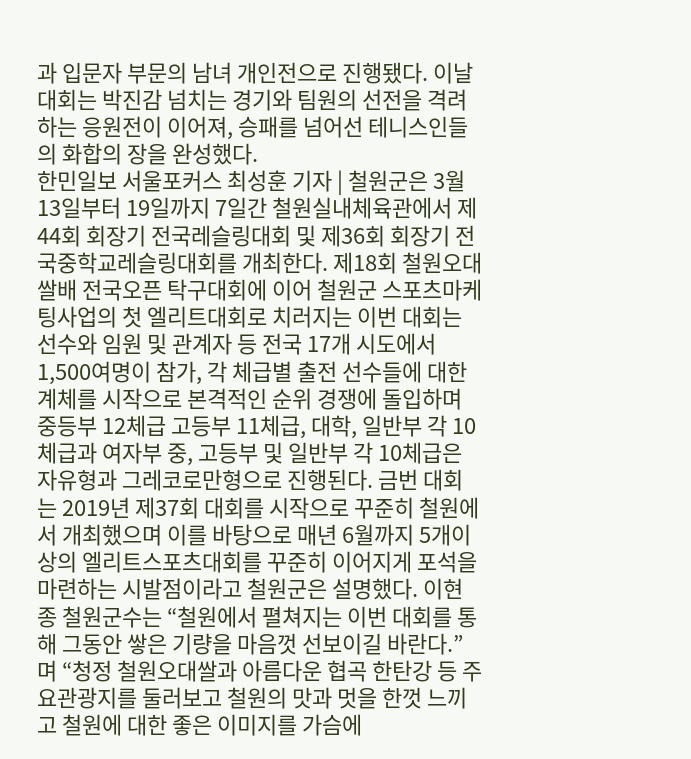과 입문자 부문의 남녀 개인전으로 진행됐다. 이날 대회는 박진감 넘치는 경기와 팀원의 선전을 격려하는 응원전이 이어져, 승패를 넘어선 테니스인들의 화합의 장을 완성했다.
한민일보 서울포커스 최성훈 기자 | 철원군은 3월 13일부터 19일까지 7일간 철원실내체육관에서 제44회 회장기 전국레슬링대회 및 제36회 회장기 전국중학교레슬링대회를 개최한다. 제18회 철원오대쌀배 전국오픈 탁구대회에 이어 철원군 스포츠마케팅사업의 첫 엘리트대회로 치러지는 이번 대회는 선수와 임원 및 관계자 등 전국 17개 시도에서 1,500여명이 참가, 각 체급별 출전 선수들에 대한 계체를 시작으로 본격적인 순위 경쟁에 돌입하며 중등부 12체급 고등부 11체급, 대학, 일반부 각 10체급과 여자부 중, 고등부 및 일반부 각 10체급은 자유형과 그레코로만형으로 진행된다. 금번 대회는 2019년 제37회 대회를 시작으로 꾸준히 철원에서 개최했으며 이를 바탕으로 매년 6월까지 5개이상의 엘리트스포츠대회를 꾸준히 이어지게 포석을 마련하는 시발점이라고 철원군은 설명했다. 이현종 철원군수는 “철원에서 펼쳐지는 이번 대회를 통해 그동안 쌓은 기량을 마음껏 선보이길 바란다.” 며 “청정 철원오대쌀과 아름다운 협곡 한탄강 등 주요관광지를 둘러보고 철원의 맛과 멋을 한껏 느끼고 철원에 대한 좋은 이미지를 가슴에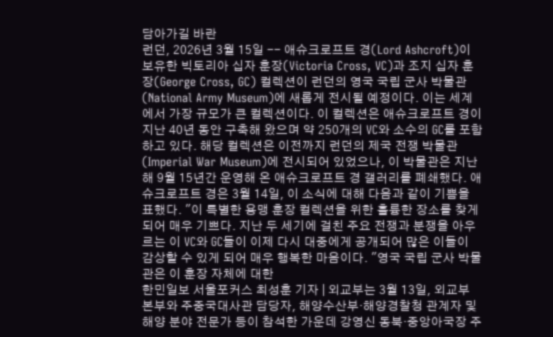담아가길 바란
런던, 2026년 3월 15일 -- 애슈크로프트 경(Lord Ashcroft)이 보유한 빅토리아 십자 훈장(Victoria Cross, VC)과 조지 십자 훈장(George Cross, GC) 컬렉션이 런던의 영국 국립 군사 박물관(National Army Museum)에 새롭게 전시될 예정이다. 이는 세계에서 가장 규모가 큰 컬렉션이다. 이 컬렉션은 애슈크로프트 경이 지난 40년 동안 구축해 왔으며 약 250개의 VC와 소수의 GC를 포함하고 있다. 해당 컬렉션은 이전까지 런던의 제국 전쟁 박물관(Imperial War Museum)에 전시되어 있었으나, 이 박물관은 지난해 9월 15년간 운영해 온 애슈크로프트 경 갤러리를 폐쇄했다. 애슈크로프트 경은 3월 14일, 이 소식에 대해 다음과 같이 기쁨을 표했다. "이 특별한 용맹 훈장 컬렉션을 위한 훌륭한 장소를 찾게 되어 매우 기쁘다. 지난 두 세기에 걸친 주요 전쟁과 분쟁을 아우르는 이 VC와 GC들이 이제 다시 대중에게 공개되어 많은 이들이 감상할 수 있게 되어 매우 행복한 마음이다. "영국 국립 군사 박물관은 이 훈장 자체에 대한
한민일보 서울포커스 최성훈 기자 | 외교부는 3월 13일, 외교부 본부와 주중국대사관 담당자, 해양수산부·해양경찰청 관계자 및 해양 분야 전문가 등이 참석한 가운데 강영신 동북·중앙아국장 주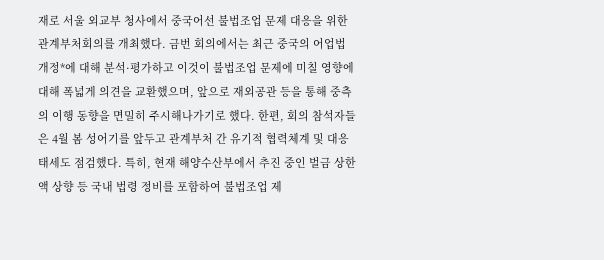재로 서울 외교부 청사에서 중국어선 불법조업 문제 대응을 위한 관계부처회의를 개최했다. 금번 회의에서는 최근 중국의 어업법 개정*에 대해 분석·평가하고 이것이 불법조업 문제에 미칠 영향에 대해 폭넓게 의견을 교환했으며, 앞으로 재외공관 등을 통해 중측의 이행 동향을 면밀히 주시해나가기로 했다. 한편, 회의 참석자들은 4월 봄 성어기를 앞두고 관계부처 간 유기적 협력체계 및 대응 태세도 점검했다. 특히, 현재 해양수산부에서 추진 중인 벌금 상한액 상향 등 국내 법령 정비를 포함하여 불법조업 제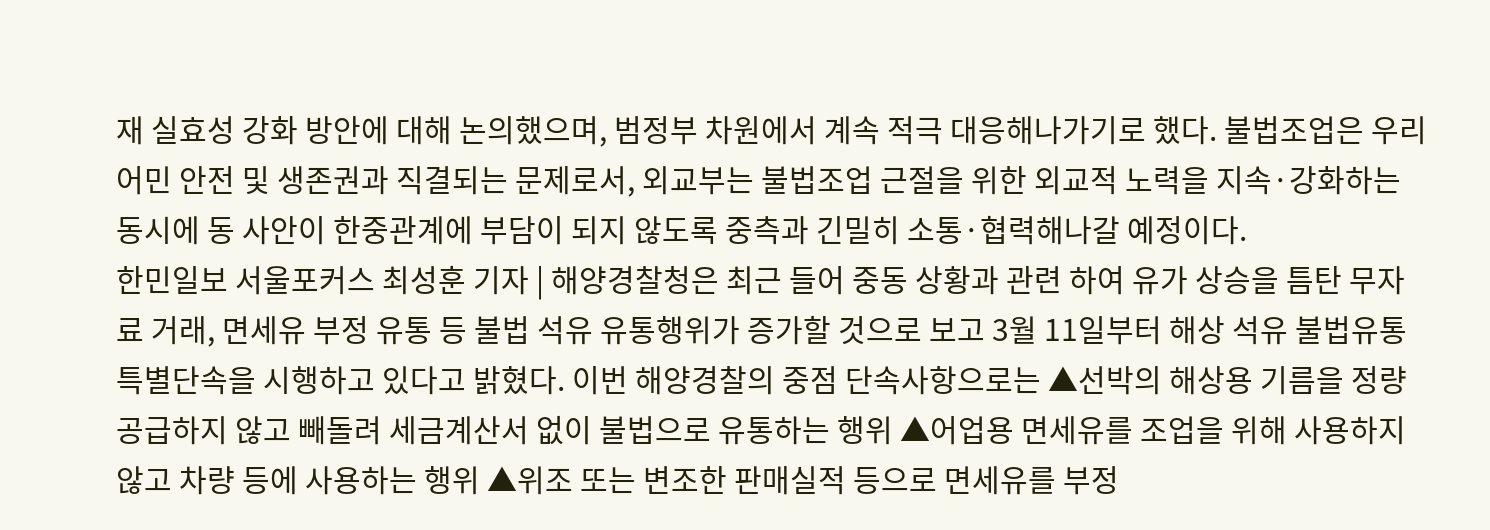재 실효성 강화 방안에 대해 논의했으며, 범정부 차원에서 계속 적극 대응해나가기로 했다. 불법조업은 우리 어민 안전 및 생존권과 직결되는 문제로서, 외교부는 불법조업 근절을 위한 외교적 노력을 지속·강화하는 동시에 동 사안이 한중관계에 부담이 되지 않도록 중측과 긴밀히 소통·협력해나갈 예정이다.
한민일보 서울포커스 최성훈 기자 | 해양경찰청은 최근 들어 중동 상황과 관련 하여 유가 상승을 틈탄 무자료 거래, 면세유 부정 유통 등 불법 석유 유통행위가 증가할 것으로 보고 3월 11일부터 해상 석유 불법유통 특별단속을 시행하고 있다고 밝혔다. 이번 해양경찰의 중점 단속사항으로는 ▲선박의 해상용 기름을 정량 공급하지 않고 빼돌려 세금계산서 없이 불법으로 유통하는 행위 ▲어업용 면세유를 조업을 위해 사용하지 않고 차량 등에 사용하는 행위 ▲위조 또는 변조한 판매실적 등으로 면세유를 부정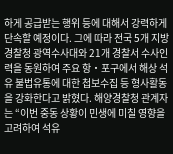하게 공급받는 행위 등에 대해서 강력하게 단속할 예정이다. 그에 따라 전국 5개 지방경찰청 광역수사대와 21개 경찰서 수사인력을 동원하여 주요 항・포구에서 해상 석유 불법유통에 대한 첩보수집 등 형사활동을 강화한다고 밝혔다. 해양경찰청 관계자는 “이번 중동 상황이 민생에 미칠 영향을 고려하여 석유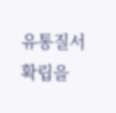유통질서 확립을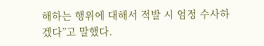해하는 행위에 대해서 적발 시 엄정 수사하겠다”고 말했다.